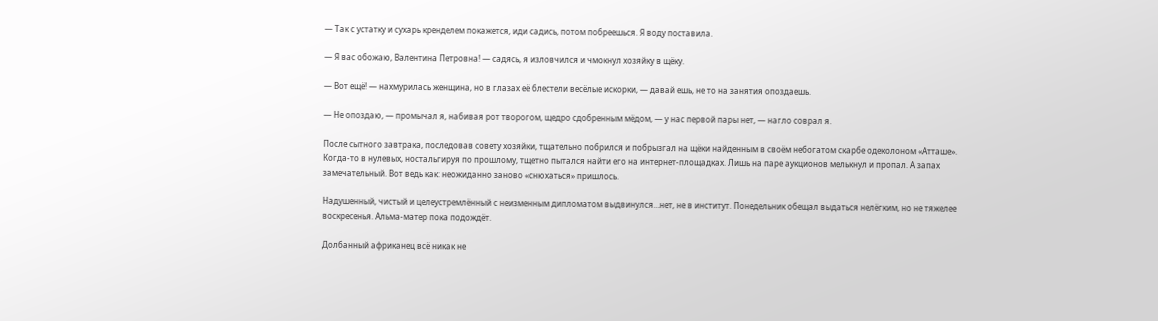— Так с устатку и сухарь кренделем покажется, иди садись, потом побреешься. Я воду поставила.

— Я вас обожаю, Валентина Петровна! — садясь, я изловчился и чмокнул хозяйку в щёку.

— Вот ещё! — нахмурилась женщина, но в глазах её блестели весёлые искорки, — давай ешь, не то на занятия опоздаешь.

— Не опоздаю, — промычал я, набивая рот творогом, щедро сдобренным мёдом, — у нас первой пары нет, — нагло соврал я.

После сытного завтрака, последовав совету хозяйки, тщательно побрился и побрызгал на щёки найденным в своём небогатом скарбе одеколоном «Атташе». Когда-то в нулевых, ностальгируя по прошлому, тщетно пытался найти его на интернет-площадках. Лишь на паре аукционов мелькнул и пропал. А запах замечательный. Вот ведь как: неожиданно заново «снюхаться» пришлось.

Надушенный, чистый и целеустремлённый с неизменным дипломатом выдвинулся…нет, не в институт. Понедельник обещал выдаться нелёгким, но не тяжелее воскресенья. Альма-матер пока подождёт.

Долбанный африканец всё никак не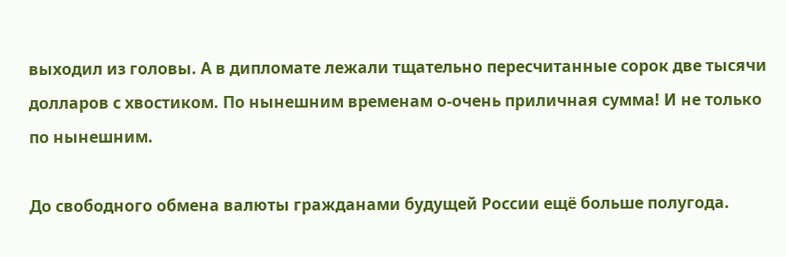выходил из головы. А в дипломате лежали тщательно пересчитанные сорок две тысячи долларов с хвостиком. По нынешним временам о-очень приличная сумма! И не только по нынешним.

До свободного обмена валюты гражданами будущей России ещё больше полугода.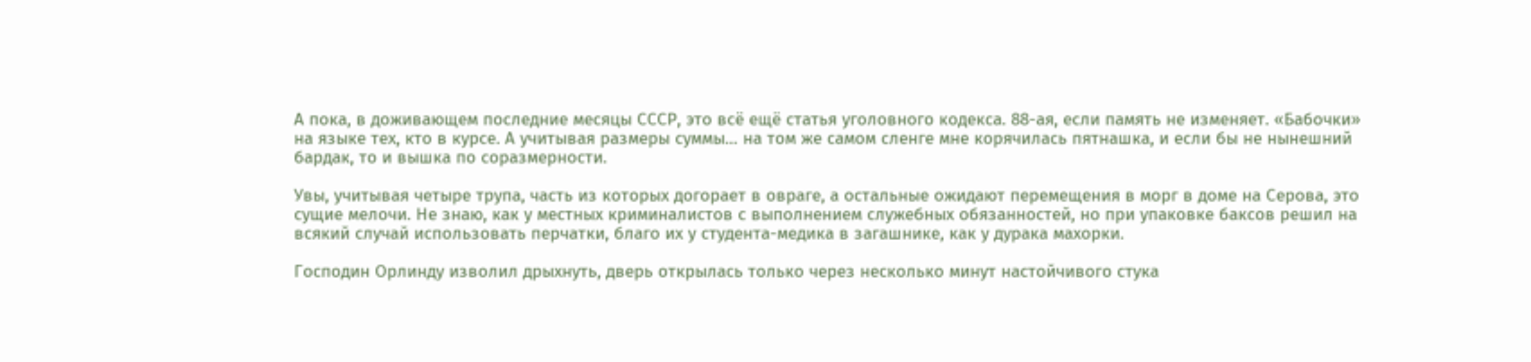А пока, в доживающем последние месяцы СССР, это всё ещё статья уголовного кодекса. 88-ая, если память не изменяет. «Бабочки» на языке тех, кто в курсе. А учитывая размеры суммы… на том же самом сленге мне корячилась пятнашка, и если бы не нынешний бардак, то и вышка по соразмерности.

Увы, учитывая четыре трупа, часть из которых догорает в овраге, а остальные ожидают перемещения в морг в доме на Серова, это сущие мелочи. Не знаю, как у местных криминалистов с выполнением служебных обязанностей, но при упаковке баксов решил на всякий случай использовать перчатки, благо их у студента-медика в загашнике, как у дурака махорки.

Господин Орлинду изволил дрыхнуть, дверь открылась только через несколько минут настойчивого стука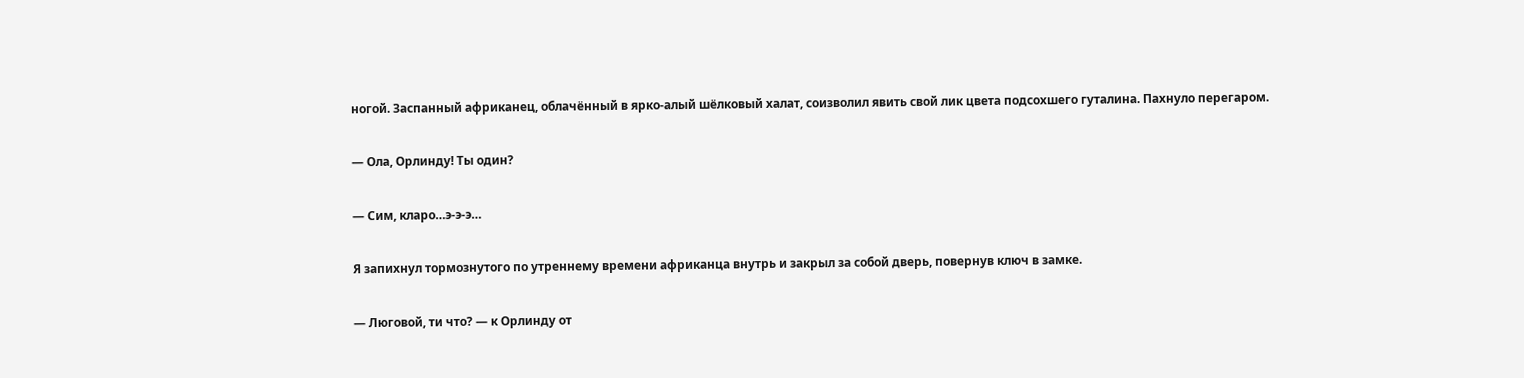ногой. Заспанный африканец, облачённый в ярко-алый шёлковый халат, соизволил явить свой лик цвета подсохшего гуталина. Пахнуло перегаром.

— Ола, Орлинду! Ты один?

— Сим, кларо…э-э-э…

Я запихнул тормознутого по утреннему времени африканца внутрь и закрыл за собой дверь, повернув ключ в замке.

— Люговой, ти что? — к Орлинду от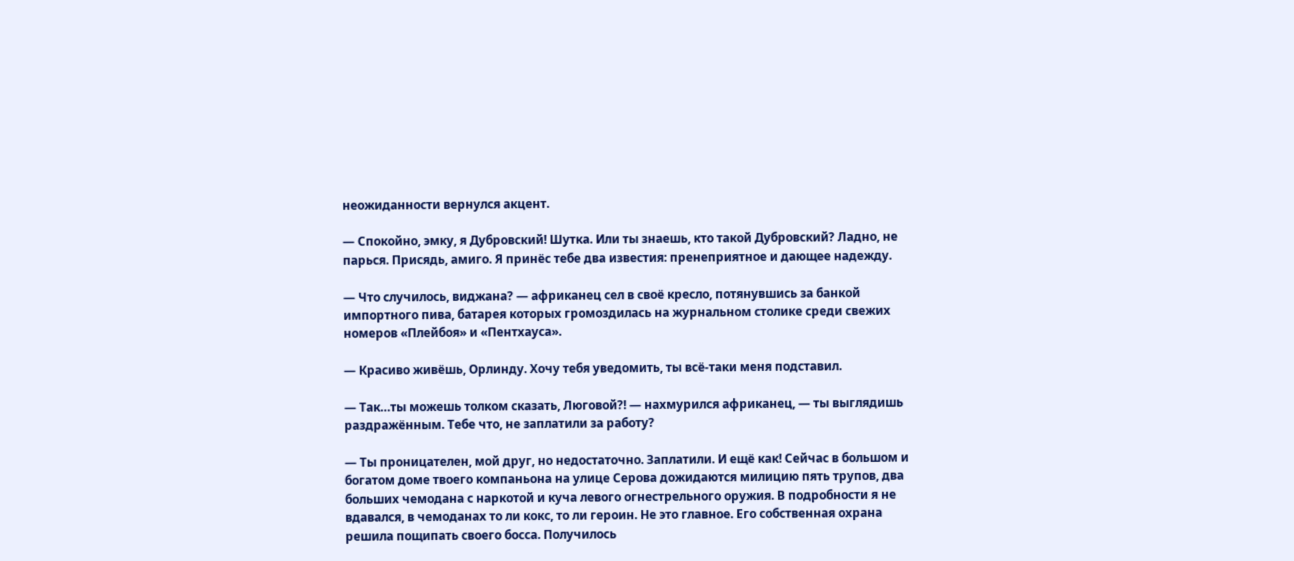неожиданности вернулся акцент.

— Спокойно, эмку, я Дубровский! Шутка. Или ты знаешь, кто такой Дубровский? Ладно, не парься. Присядь, амиго. Я принёс тебе два известия: пренеприятное и дающее надежду.

— Что случилось, виджана? — африканец сел в своё кресло, потянувшись за банкой импортного пива, батарея которых громоздилась на журнальном столике среди свежих номеров «Плейбоя» и «Пентхауса».

— Красиво живёшь, Орлинду. Хочу тебя уведомить, ты всё-таки меня подставил.

— Так…ты можешь толком сказать, Люговой?! — нахмурился африканец, — ты выглядишь раздражённым. Тебе что, не заплатили за работу?

— Ты проницателен, мой друг, но недостаточно. Заплатили. И ещё как! Сейчас в большом и богатом доме твоего компаньона на улице Серова дожидаются милицию пять трупов, два больших чемодана с наркотой и куча левого огнестрельного оружия. В подробности я не вдавался, в чемоданах то ли кокс, то ли героин. Не это главное. Его собственная охрана решила пощипать своего босса. Получилось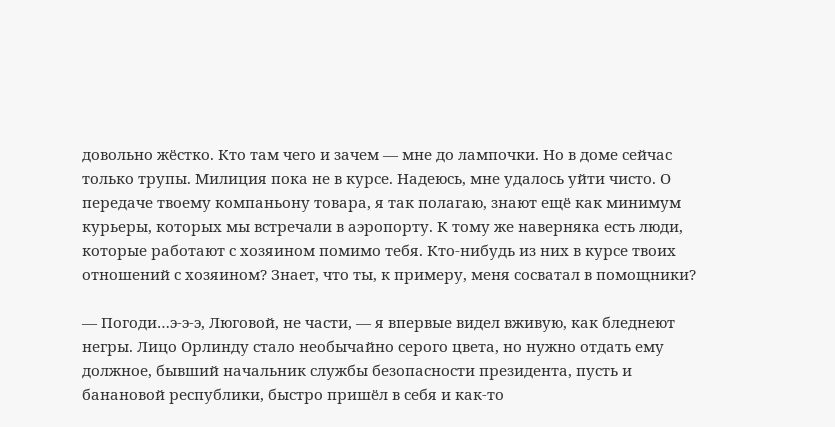довольно жёстко. Кто там чего и зачем — мне до лампочки. Но в доме сейчас только трупы. Милиция пока не в курсе. Надеюсь, мне удалось уйти чисто. О передаче твоему компаньону товара, я так полагаю, знают ещё как минимум курьеры, которых мы встречали в аэропорту. К тому же наверняка есть люди, которые работают с хозяином помимо тебя. Кто-нибудь из них в курсе твоих отношений с хозяином? Знает, что ты, к примеру, меня сосватал в помощники?

— Погоди…э-э-э, Люговой, не части, — я впервые видел вживую, как бледнеют негры. Лицо Орлинду стало необычайно серого цвета, но нужно отдать ему должное, бывший начальник службы безопасности президента, пусть и банановой республики, быстро пришёл в себя и как-то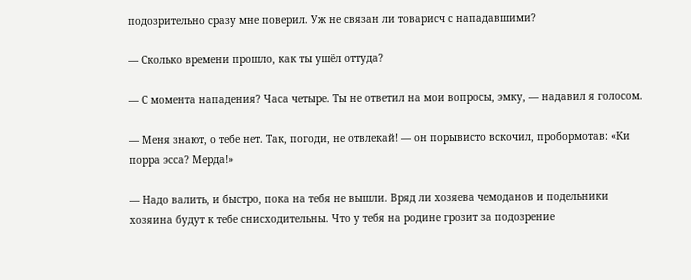подозрительно сразу мне поверил. Уж не связан ли товарисч с нападавшими?

— Сколько времени прошло, как ты ушёл оттуда?

— С момента нападения? Часа четыре. Ты не ответил на мои вопросы, эмку, — надавил я голосом.

— Меня знают, о тебе нет. Так, погоди, не отвлекай! — он порывисто вскочил, пробормотав: «Ки порра эсса? Мерда!»

— Надо валить, и быстро, пока на тебя не вышли. Вряд ли хозяева чемоданов и подельники хозяина будут к тебе снисходительны. Что у тебя на родине грозит за подозрение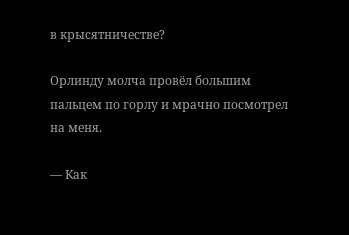в крысятничестве?

Орлинду молча провёл большим пальцем по горлу и мрачно посмотрел на меня.

— Как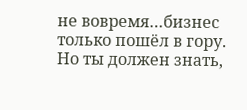не вовремя…бизнес только пошёл в гору. Но ты должен знать,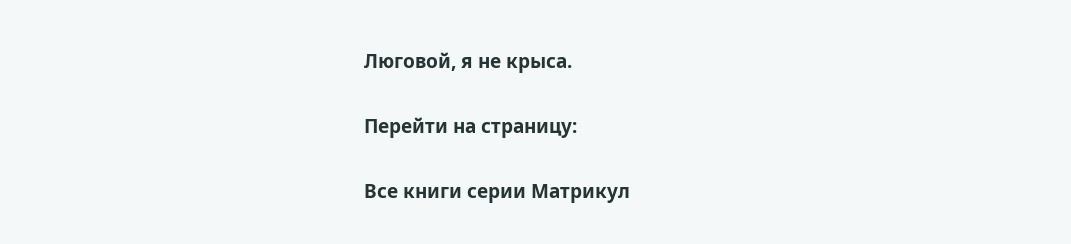Люговой, я не крыса.

Перейти на страницу:

Все книги серии Матрикул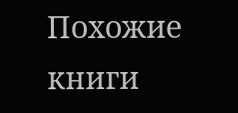Похожие книги